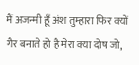मैं अजन्मी हूँ अंश तुम्हारा फिर क्यों गैर बनाते हो है मेरा क्या दोष जो,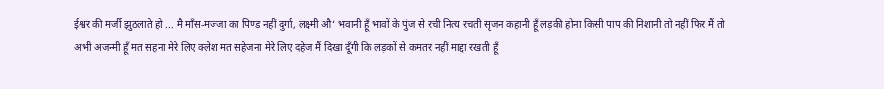ईश्वर की मर्जी झुठलाते हो ... मै माँस-मज्जा का पिण्ड नहीं दुर्गा, लक्ष्मी औ‘ भवानी हूँ भावों के पुंज से रची नित्य रचती सृजन कहानी हूँ लड़की होना किसी पाप की निशानी तो नहीं फिर मैं तो अभी अजन्मी हूँ मत सहना मेरे लिए क्लेश मत सहेजना मेरे लिए दहेज मैं दिखा दूँगी कि लड़कों से कमतर नहीं माद्दा रखती हूँ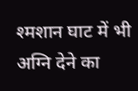श्मशान घाट में भी अग्नि देने का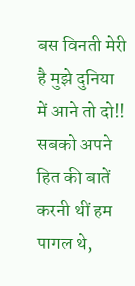बस विनती मेरी है मुझे दुनिया में आने तो दो!!
सबको अपने हित की बातें करनी थीं हम पागल थे,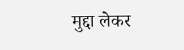मुद्दा लेकर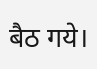बैठ गये।